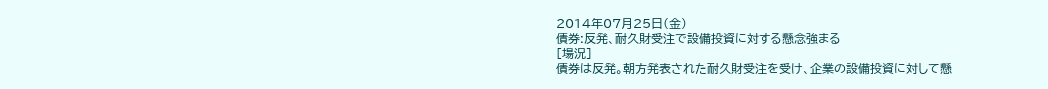2014年07月25日(金)
債券:反発、耐久財受注で設備投資に対する懸念強まる
[場況]
債券は反発。朝方発表された耐久財受注を受け、企業の設備投資に対して懸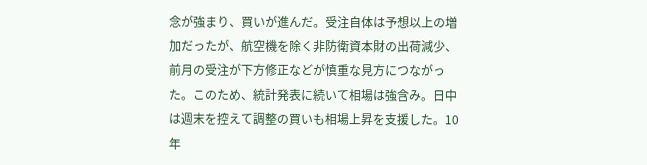念が強まり、買いが進んだ。受注自体は予想以上の増加だったが、航空機を除く非防衛資本財の出荷減少、前月の受注が下方修正などが慎重な見方につながった。このため、統計発表に続いて相場は強含み。日中は週末を控えて調整の買いも相場上昇を支援した。10年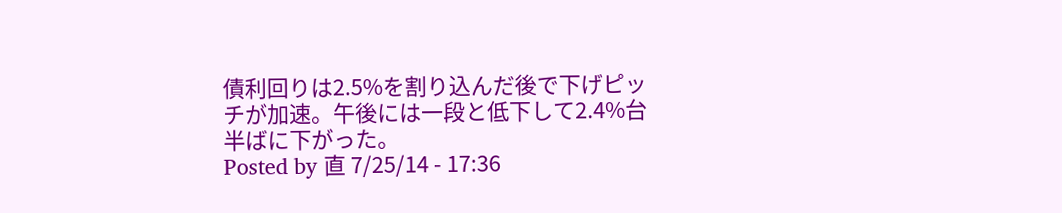債利回りは2.5%を割り込んだ後で下げピッチが加速。午後には一段と低下して2.4%台半ばに下がった。
Posted by 直 7/25/14 - 17:36